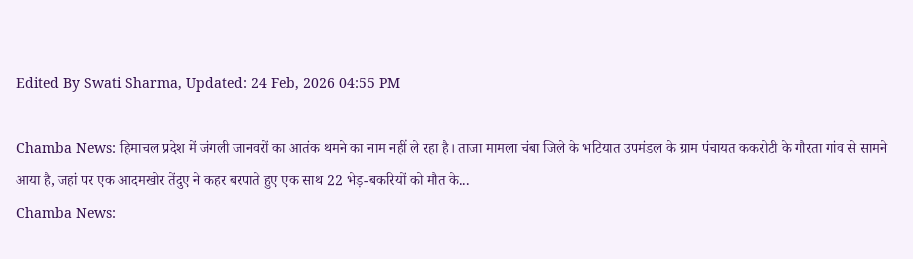Edited By Swati Sharma, Updated: 24 Feb, 2026 04:55 PM

Chamba News: हिमाचल प्रदेश में जंगली जानवरों का आतंक थमने का नाम नहीं ले रहा है। ताजा मामला चंबा जिले के भटियात उपमंडल के ग्राम पंचायत ककरोटी के गौरता गांव से सामने आया है, जहां पर एक आदमखोर तेंदुए ने कहर बरपाते हुए एक साथ 22 भेड़-बकरियों को मौत के...
Chamba News: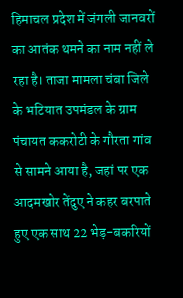हिमाचल प्रदेश में जंगली जानवरों का आतंक थमने का नाम नहीं ले रहा है। ताजा मामला चंबा जिले के भटियात उपमंडल के ग्राम पंचायत ककरोटी के गौरता गांव से सामने आया है, जहां पर एक आदमखोर तेंदुए ने कहर बरपाते हुए एक साथ 22 भेड़-बकरियों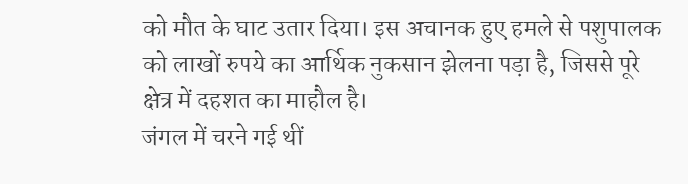को मौत के घाट उतार दिया। इस अचानक हुए हमले से पशुपालक को लाखों रुपये का आर्थिक नुकसान झेलना पड़ा है, जिससे पूरे क्षेत्र में दहशत का माहौल है।
जंगल में चरने गई थीं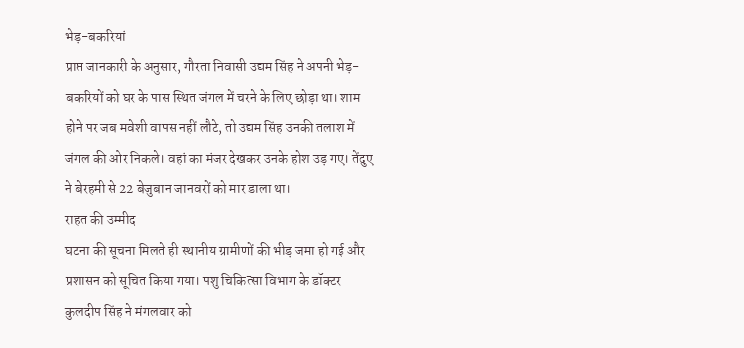भेड़-बकरियां
प्राप्त जानकारी के अनुसार, गौरता निवासी उद्यम सिंह ने अपनी भेड़-बकरियों को घर के पास स्थित जंगल में चरने के लिए छोड़ा था। शाम होने पर जब मवेशी वापस नहीं लौटे, तो उद्यम सिंह उनकी तलाश में जंगल की ओर निकले। वहां का मंजर देखकर उनके होश उड़ गए। तेंदुए ने बेरहमी से 22 बेजुबान जानवरों को मार डाला था।
राहत की उम्मीद
घटना की सूचना मिलते ही स्थानीय ग्रामीणों की भीड़ जमा हो गई और प्रशासन को सूचित किया गया। पशु चिकित्सा विभाग के डॉक्टर कुलदीप सिंह ने मंगलवार को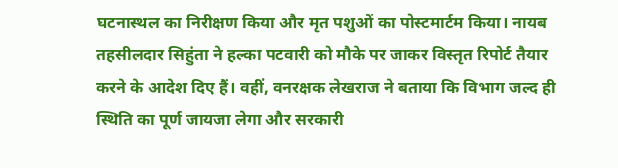घटनास्थल का निरीक्षण किया और मृत पशुओं का पोस्टमार्टम किया। नायब तहसीलदार सिहुंता ने हल्का पटवारी को मौके पर जाकर विस्तृत रिपोर्ट तैयार करने के आदेश दिए हैं। वहीं, वनरक्षक लेखराज ने बताया कि विभाग जल्द ही स्थिति का पूर्ण जायजा लेगा और सरकारी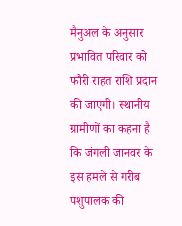मैनुअल के अनुसार प्रभावित परिवार को फौरी राहत राशि प्रदान की जाएगी। स्थानीय ग्रामीणों का कहना है कि जंगली जानवर के इस हमले से गरीब पशुपालक की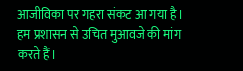आजीविका पर गहरा संकट आ गया है। हम प्रशासन से उचित मुआवजे की मांग करते हैं।